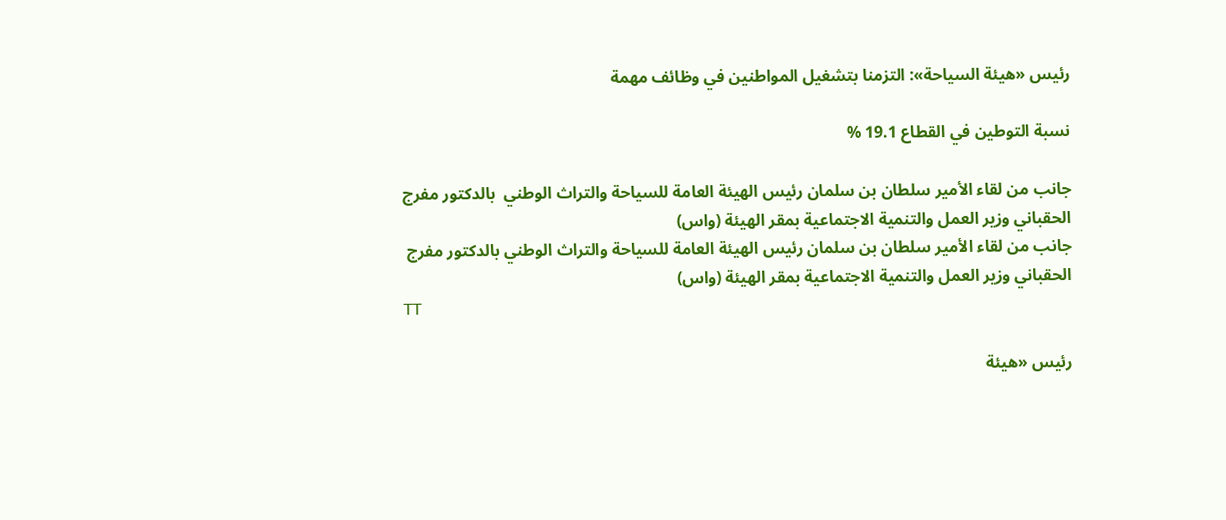رئيس «هيئة السياحة»: التزمنا بتشغيل المواطنين في وظائف مهمة

نسبة التوطين في القطاع 19.1 %

جانب من لقاء الأمير سلطان بن سلمان رئيس الهيئة العامة للسياحة والتراث الوطني  بالدكتور مفرج الحقباني وزير العمل والتنمية الاجتماعية بمقر الهيئة (واس)
جانب من لقاء الأمير سلطان بن سلمان رئيس الهيئة العامة للسياحة والتراث الوطني بالدكتور مفرج الحقباني وزير العمل والتنمية الاجتماعية بمقر الهيئة (واس)
TT

رئيس «هيئة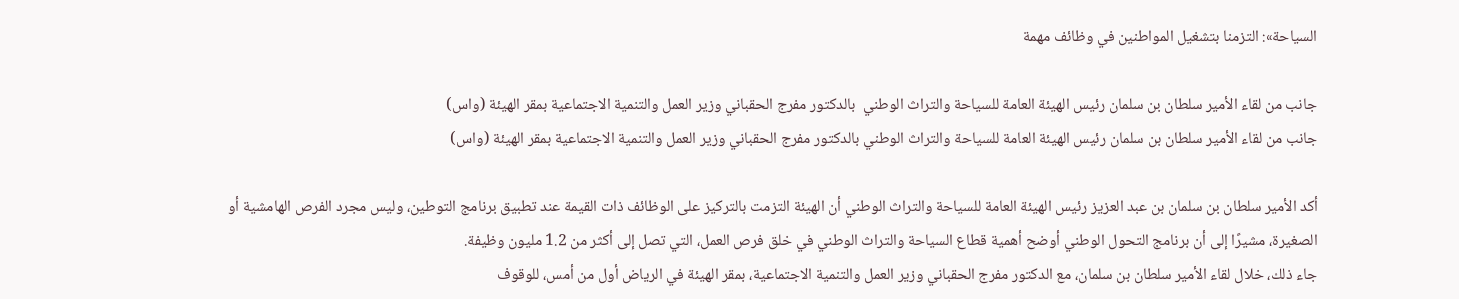السياحة»: التزمنا بتشغيل المواطنين في وظائف مهمة

جانب من لقاء الأمير سلطان بن سلمان رئيس الهيئة العامة للسياحة والتراث الوطني  بالدكتور مفرج الحقباني وزير العمل والتنمية الاجتماعية بمقر الهيئة (واس)
جانب من لقاء الأمير سلطان بن سلمان رئيس الهيئة العامة للسياحة والتراث الوطني بالدكتور مفرج الحقباني وزير العمل والتنمية الاجتماعية بمقر الهيئة (واس)

أكد الأمير سلطان بن سلمان بن عبد العزيز رئيس الهيئة العامة للسياحة والتراث الوطني أن الهيئة التزمت بالتركيز على الوظائف ذات القيمة عند تطبيق برنامج التوطين، وليس مجرد الفرص الهامشية أو الصغيرة، مشيرًا إلى أن برنامج التحول الوطني أوضح أهمية قطاع السياحة والتراث الوطني في خلق فرص العمل، التي تصل إلى أكثر من 1.2 مليون وظيفة.
جاء ذلك، خلال لقاء الأمير سلطان بن سلمان، مع الدكتور مفرج الحقباني وزير العمل والتنمية الاجتماعية، بمقر الهيئة في الرياض أول من أمس، للوقوف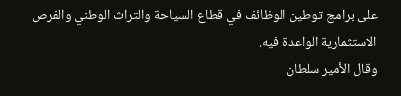على برامج توطين الوظائف في قطاع السياحة والتراث الوطني والفرص الاستثمارية الواعدة فيه.
وقال الأمير سلطان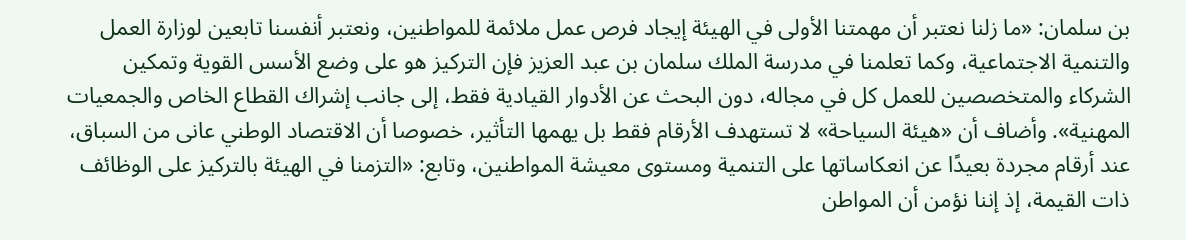بن سلمان: «ما زلنا نعتبر أن مهمتنا الأولى في الهيئة إيجاد فرص عمل ملائمة للمواطنين، ونعتبر أنفسنا تابعين لوزارة العمل والتنمية الاجتماعية، وكما تعلمنا في مدرسة الملك سلمان بن عبد العزيز فإن التركيز هو على وضع الأسس القوية وتمكين الشركاء والمتخصصين للعمل كل في مجاله، دون البحث عن الأدوار القيادية فقط، إلى جانب إشراك القطاع الخاص والجمعيات المهنية». وأضاف أن «هيئة السياحة» لا تستهدف الأرقام فقط بل يهمها التأثير، خصوصا أن الاقتصاد الوطني عانى من السباق، عند أرقام مجردة بعيدًا عن انعكاساتها على التنمية ومستوى معيشة المواطنين، وتابع: «التزمنا في الهيئة بالتركيز على الوظائف ذات القيمة، إذ إننا نؤمن أن المواطن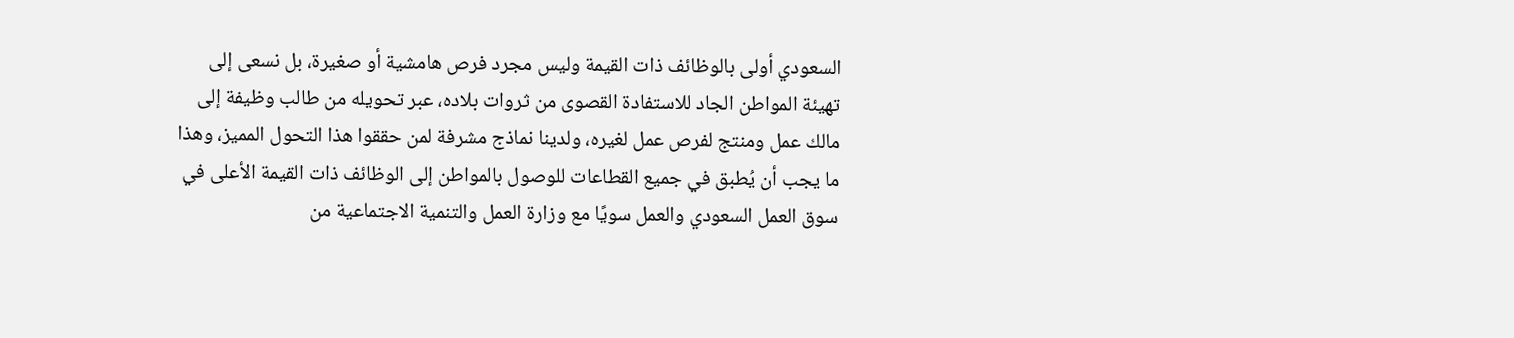السعودي أولى بالوظائف ذات القيمة وليس مجرد فرص هامشية أو صغيرة، بل نسعى إلى تهيئة المواطن الجاد للاستفادة القصوى من ثروات بلاده، عبر تحويله من طالب وظيفة إلى مالك عمل ومنتج لفرص عمل لغيره، ولدينا نماذج مشرفة لمن حققوا هذا التحول المميز، وهذا ما يجب أن يُطبق في جميع القطاعات للوصول بالمواطن إلى الوظائف ذات القيمة الأعلى في سوق العمل السعودي والعمل سويًا مع وزارة العمل والتنمية الاجتماعية من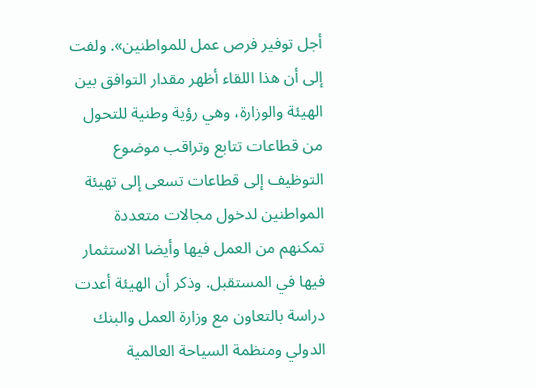أجل توفير فرص عمل للمواطنين». ولفت إلى أن هذا اللقاء أظهر مقدار التوافق بين الهيئة والوزارة، وهي رؤية وطنية للتحول من قطاعات تتابع وتراقب موضوع التوظيف إلى قطاعات تسعى إلى تهيئة المواطنين لدخول مجالات متعددة تمكنهم من العمل فيها وأيضا الاستثمار فيها في المستقبل. وذكر أن الهيئة أعدت دراسة بالتعاون مع وزارة العمل والبنك الدولي ومنظمة السياحة العالمية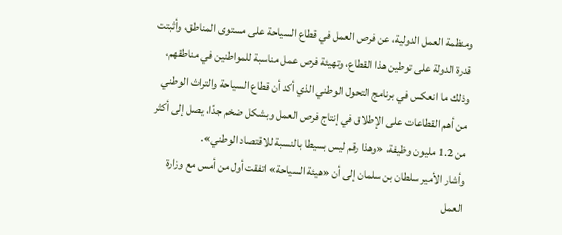ومنظمة العمل الدولية، عن فرص العمل في قطاع السياحة على مستوى المناطق، وأثبتت قدرة الدولة على توطين هذا القطاع، وتهيئة فرص عمل مناسبة للمواطنين في مناطقهم، وذلك ما انعكس في برنامج التحول الوطني الذي أكد أن قطاع السياحة والتراث الوطني من أهم القطاعات على الإطلاق في إنتاج فرص العمل وبشكل ضخم جدًا، يصل إلى أكثر من 1.2 مليون وظيفة، «وهذا رقم ليس بسيطا بالنسبة للاقتصاد الوطني».
وأشار الأمير سلطان بن سلمان إلى أن «هيئة السياحة» اتفقت أول من أمس مع وزارة العمل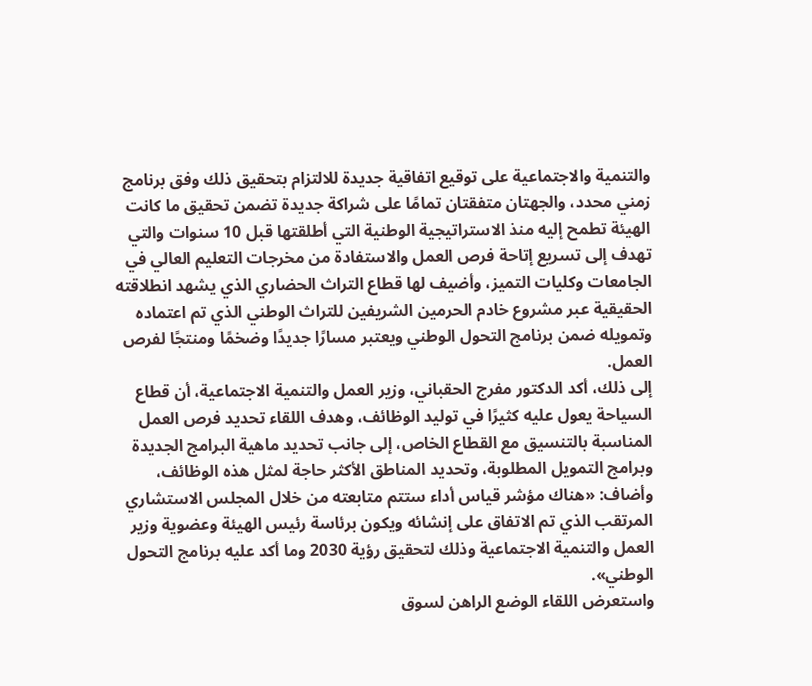والتنمية والاجتماعية على توقيع اتفاقية جديدة للالتزام بتحقيق ذلك وفق برنامج زمني محدد، والجهتان متفقتان تمامًا على شراكة جديدة تضمن تحقيق ما كانت الهيئة تطمح إليه منذ الاستراتيجية الوطنية التي أطلقتها قبل 10 سنوات والتي تهدف إلى تسريع إتاحة فرص العمل والاستفادة من مخرجات التعليم العالي في الجامعات وكليات التميز، وأضيف لها قطاع التراث الحضاري الذي يشهد انطلاقته الحقيقية عبر مشروع خادم الحرمين الشريفين للتراث الوطني الذي تم اعتماده وتمويله ضمن برنامج التحول الوطني ويعتبر مسارًا جديدًا وضخمًا ومنتجًا لفرص العمل.
إلى ذلك، أكد الدكتور مفرج الحقباني، وزير العمل والتنمية الاجتماعية، أن قطاع السياحة يعول عليه كثيرًا في توليد الوظائف، وهدف اللقاء تحديد فرص العمل المناسبة بالتنسيق مع القطاع الخاص، إلى جانب تحديد ماهية البرامج الجديدة وبرامج التمويل المطلوبة، وتحديد المناطق الأكثر حاجة لمثل هذه الوظائف، وأضاف: «هناك مؤشر قياس أداء ستتم متابعته من خلال المجلس الاستشاري المرتقب الذي تم الاتفاق على إنشائه ويكون برئاسة رئيس الهيئة وعضوية وزير العمل والتنمية الاجتماعية وذلك لتحقيق رؤية 2030 وما أكد عليه برنامج التحول الوطني».
واستعرض اللقاء الوضع الراهن لسوق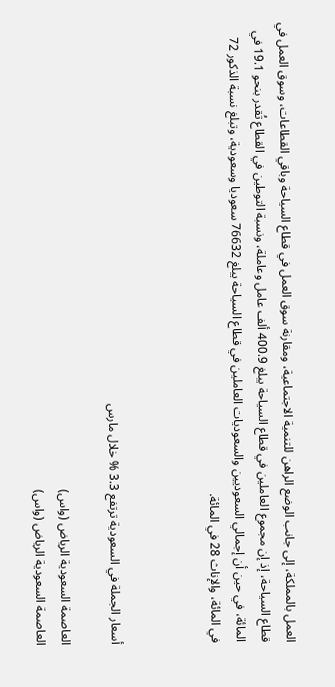العمل بالمملكة، إلى جانب الوضع الراهن للتنمية الاجتماعية، ومقارنة سوق العمل في قطاع السياحة وباقي القطاعات، وسوق العمل في قطاع السياحة، إذ إن مجموع العاملين في قطاع السياحة يبلغ 400.9 ألف عامل وعاملة، ونسبة التوطين في القطاع تُقدر بنحو 19.1 في المائة، في حين أن إجمالي السعوديين والسعوديات العاملين في قطاع السياحة يبلغ 76632 سعوديا وسعودية، وتبلغ نسبة الذكور 72 في المائة، والإناث 28 في المائة.



أسعار الجملة في السعودية ترتفع 3.3 % خلال مارس

العاصمة السعودية الرياض (واس)
العاصمة السعودية الرياض (واس)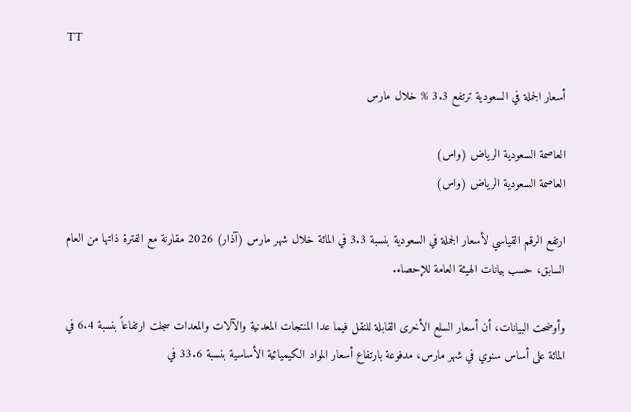TT

أسعار الجملة في السعودية ترتفع 3.3 % خلال مارس

العاصمة السعودية الرياض (واس)
العاصمة السعودية الرياض (واس)

ارتفع الرقم القياسي لأسعار الجملة في السعودية بنسبة 3.3 في المائة خلال شهر مارس (آذار) 2026 مقارنة مع الفترة ذاتها من العام السابق، حسب بيانات الهيئة العامة للإحصاء.

وأوضحت البيانات، أن أسعار السلع الأخرى القابلة للنقل فيما عدا المنتجات المعدنية والآلات والمعدات سجلت ارتفاعاً بنسبة 6.4 في المائة على أساس سنوي في شهر مارس، مدفوعة بارتفاع أسعار المواد الكيميائية الأساسية بنسبة 33.6 في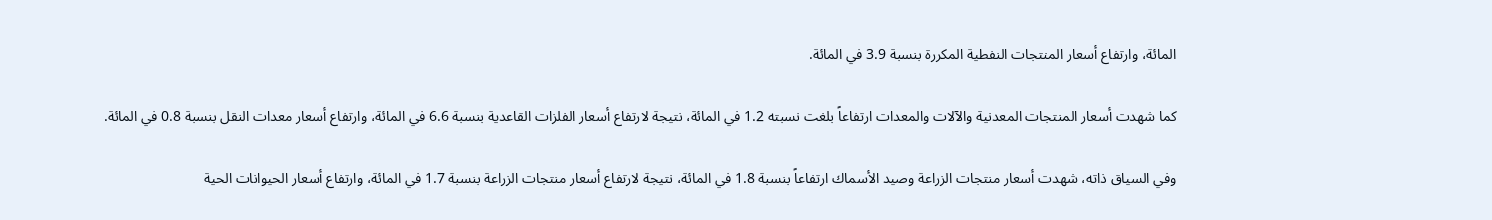المائة، وارتفاع أسعار المنتجات النفطية المكررة بنسبة 3.9 في المائة.

كما شهدت أسعار المنتجات المعدنية والآلات والمعدات ارتفاعاً بلغت نسبته 1.2 في المائة، نتيجة لارتفاع أسعار الفلزات القاعدية بنسبة 6.6 في المائة، وارتفاع أسعار معدات النقل بنسبة 0.8 في المائة.

وفي السياق ذاته، شهدت أسعار منتجات الزراعة وصيد الأسماك ارتفاعاً بنسبة 1.8 في المائة، نتيجة لارتفاع أسعار منتجات الزراعة بنسبة 1.7 في المائة، وارتفاع أسعار الحيوانات الحية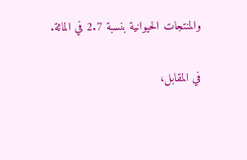والمنتجات الحيوانية بنسبة 2.7 في المائة.

في المقابل،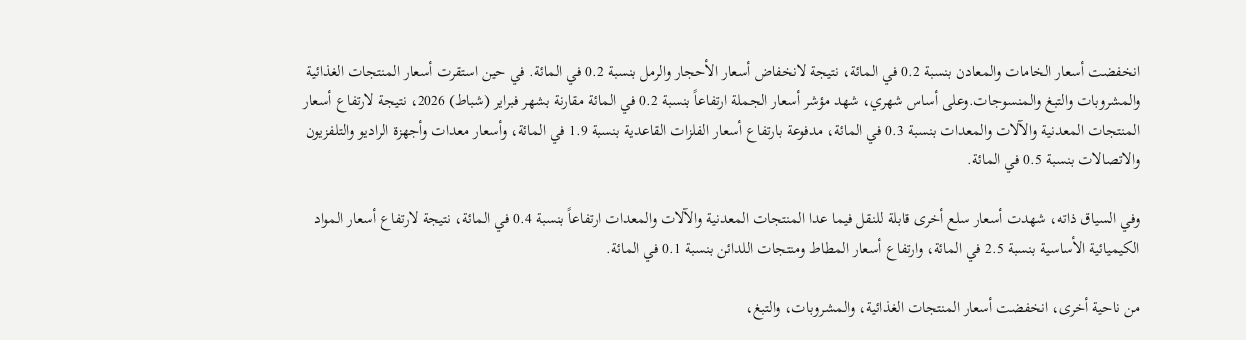انخفضت أسعار الخامات والمعادن بنسبة 0.2 في المائة، نتيجة لانخفاض أسعار الأحجار والرمل بنسبة 0.2 في المائة. في حين استقرت أسعار المنتجات الغذائية والمشروبات والتبغ والمنسوجات.وعلى أساس شهري، شهد مؤشر أسعار الجملة ارتفاعاً بنسبة 0.2 في المائة مقارنة بشهر فبراير (شباط) 2026، نتيجة لارتفاع أسعار المنتجات المعدنية والآلات والمعدات بنسبة 0.3 في المائة، مدفوعة بارتفاع أسعار الفلزات القاعدية بنسبة 1.9 في المائة، وأسعار معدات وأجهزة الراديو والتلفزيون والاتصالات بنسبة 0.5 في المائة.

وفي السياق ذاته، شهدت أسعار سلع أخرى قابلة للنقل فيما عدا المنتجات المعدنية والآلات والمعدات ارتفاعاً بنسبة 0.4 في المائة، نتيجة لارتفاع أسعار المواد الكيميائية الأساسية بنسبة 2.5 في المائة، وارتفاع أسعار المطاط ومنتجات اللدائن بنسبة 0.1 في المائة.

من ناحية أخرى، انخفضت أسعار المنتجات الغذائية، والمشروبات، والتبغ،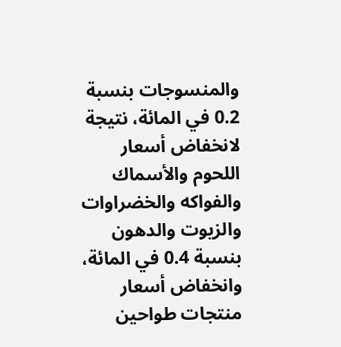والمنسوجات بنسبة 0.2 في المائة، نتيجة لانخفاض أسعار اللحوم والأسماك والفواكه والخضراوات والزيوت والدهون بنسبة 0.4 في المائة، وانخفاض أسعار منتجات طواحين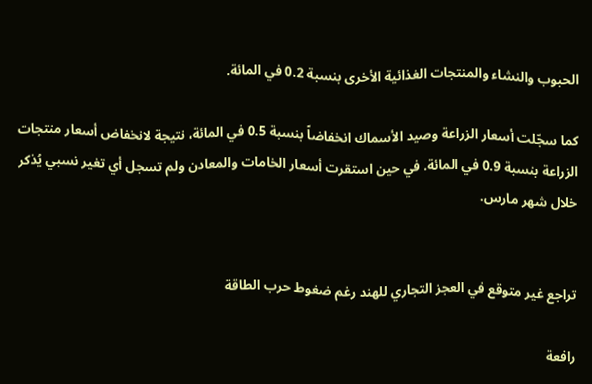الحبوب والنشاء والمنتجات الغذائية الأخرى بنسبة 0.2 في المائة.

كما سجّلت أسعار الزراعة وصيد الأسماك انخفاضاً بنسبة 0.5 في المائة، نتيجة لانخفاض أسعار منتجات الزراعة بنسبة 0.9 في المائة. في حين استقرت أسعار الخامات والمعادن ولم تسجل أي تغير نسبي يُذكر خلال شهر مارس.


تراجع غير متوقع في العجز التجاري للهند رغم ضغوط حرب الطاقة

رافعة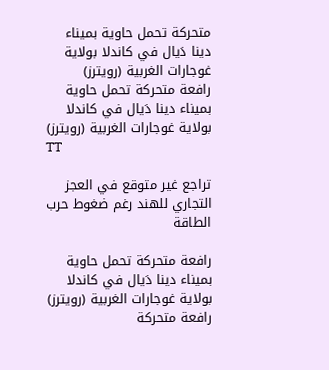متحركة تحمل حاوية بميناء دينا دَيال في كاندلا بولاية غوجارات الغربية (رويترز)
رافعة متحركة تحمل حاوية بميناء دينا دَيال في كاندلا بولاية غوجارات الغربية (رويترز)
TT

تراجع غير متوقع في العجز التجاري للهند رغم ضغوط حرب الطاقة

رافعة متحركة تحمل حاوية بميناء دينا دَيال في كاندلا بولاية غوجارات الغربية (رويترز)
رافعة متحركة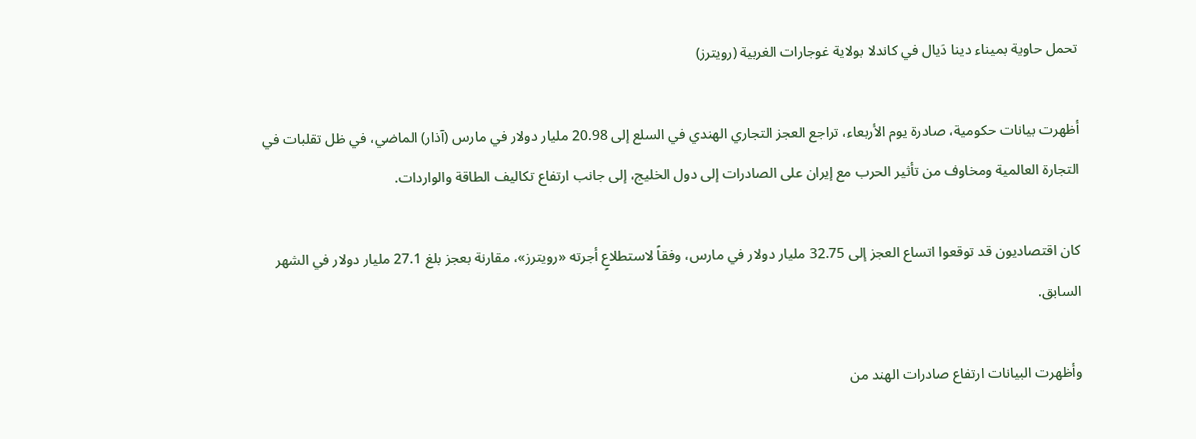تحمل حاوية بميناء دينا دَيال في كاندلا بولاية غوجارات الغربية (رويترز)

أظهرت بيانات حكومية، صادرة يوم الأربعاء، تراجع العجز التجاري الهندي في السلع إلى 20.98 مليار دولار في مارس (آذار) الماضي، في ظل تقلبات في التجارة العالمية ومخاوف من تأثير الحرب مع إيران على الصادرات إلى دول الخليج، إلى جانب ارتفاع تكاليف الطاقة والواردات.

كان اقتصاديون قد توقعوا اتساع العجز إلى 32.75 مليار دولار في مارس، وفقاً لاستطلاعٍ أجرته «رويترز»، مقارنة بعجز بلغ 27.1 مليار دولار في الشهر السابق.

وأظهرت البيانات ارتفاع صادرات الهند من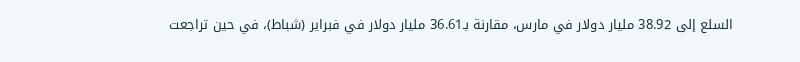السلع إلى 38.92 مليار دولار في مارس، مقارنة بـ36.61 مليار دولار في فبراير (شباط)، في حين تراجعت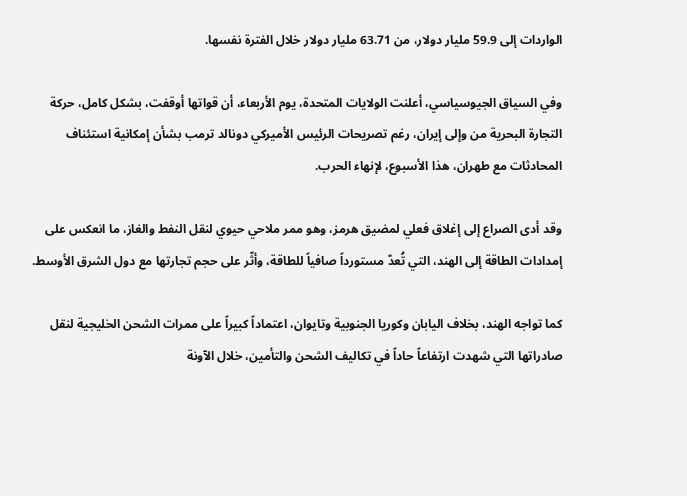الواردات إلى 59.9 مليار دولار، من 63.71 مليار دولار خلال الفترة نفسها.

وفي السياق الجيوسياسي، أعلنت الولايات المتحدة، يوم الأربعاء، أن قواتها أوقفت، بشكل كامل، حركة التجارة البحرية من وإلى إيران، رغم تصريحات الرئيس الأميركي دونالد ترمب بشأن إمكانية استئناف المحادثات مع طهران، هذا الأسبوع، لإنهاء الحرب.

وقد أدى الصراع إلى إغلاق فعلي لمضيق هرمز، وهو ممر ملاحي حيوي لنقل النفط والغاز، ما انعكس على إمدادات الطاقة إلى الهند، التي تُعدّ مستورداً صافياً للطاقة، وأثّر على حجم تجارتها مع دول الشرق الأوسط.

كما تواجه الهند، بخلاف اليابان وكوريا الجنوبية وتايوان، اعتماداً كبيراً على ممرات الشحن الخليجية لنقل صادراتها التي شهدت ارتفاعاً حاداً في تكاليف الشحن والتأمين، خلال الآونة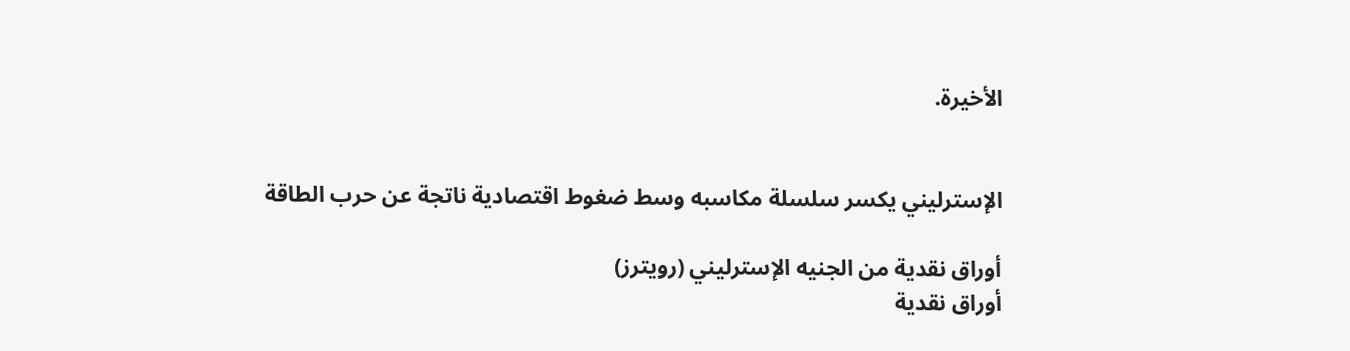الأخيرة.


الإسترليني يكسر سلسلة مكاسبه وسط ضغوط اقتصادية ناتجة عن حرب الطاقة

أوراق نقدية من الجنيه الإسترليني (رويترز)
أوراق نقدية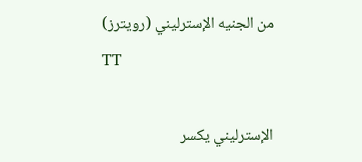من الجنيه الإسترليني (رويترز)
TT

الإسترليني يكسر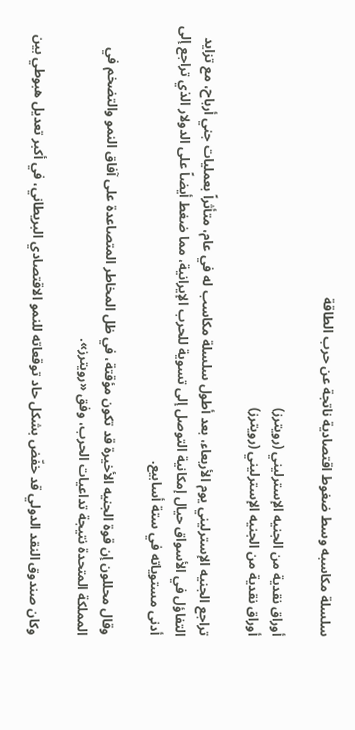سلسلة مكاسبه وسط ضغوط اقتصادية ناتجة عن حرب الطاقة

أوراق نقدية من الجنيه الإسترليني (رويترز)
أوراق نقدية من الجنيه الإسترليني (رويترز)

تراجع الجنيه الإسترليني يوم الأربعاء، بعد أطول سلسلة مكاسب له في عام، متأثراً بعمليات جني أرباح، مع تزايد التفاؤل في الأسواق حيال إمكانية التوصل إلى تسوية للحرب الإيرانية، مما ضغط أيضاً على الدولار الذي تراجع إلى أدنى مستوياته في ستة أسابيع.

وقال محللون إن قوة الجنيه الأخيرة قد تكون مؤقتة، في ظل المخاطر المتصاعدة على آفاق النمو والتضخم في المملكة المتحدة نتيجة تداعيات الحرب، وفق «رويترز».

وكان صندوق النقد الدولي قد خفّض بشكل حاد توقعاته للنمو الاقتصادي البريطاني، في أكبر تعديل هبوطي بين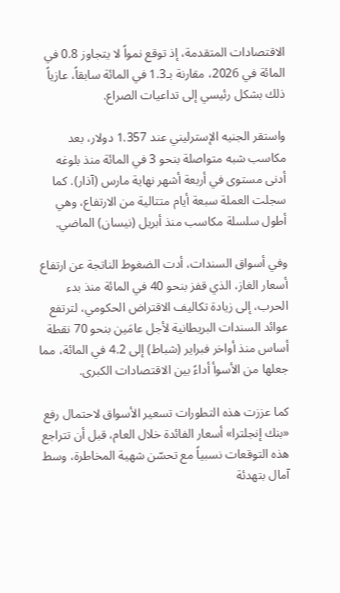الاقتصادات المتقدمة، إذ توقع نمواً لا يتجاوز 0.8 في المائة في 2026، مقارنة بـ1.3 في المائة سابقاً، عازياً ذلك بشكل رئيسي إلى تداعيات الصراع.

واستقر الجنيه الإسترليني عند 1.357 دولار، بعد مكاسب شبه متواصلة بنحو 3 في المائة منذ بلوغه أدنى مستوى في أربعة أشهر نهاية مارس (آذار). كما سجلت العملة سبعة أيام متتالية من الارتفاع، وهي أطول سلسلة مكاسب منذ أبريل (نيسان) الماضي.

وفي أسواق السندات، أدت الضغوط الناتجة عن ارتفاع أسعار الغاز، الذي قفز بنحو 40 في المائة منذ بدء الحرب، إلى زيادة تكاليف الاقتراض الحكومي، لترتفع عوائد السندات البريطانية لأجل عامَين بنحو 70 نقطة أساس منذ أواخر فبراير (شباط) إلى 4.2 في المائة، مما جعلها من الأسوأ أداءً بين الاقتصادات الكبرى.

كما عززت هذه التطورات تسعير الأسواق لاحتمال رفع «بنك إنجلترا» أسعار الفائدة خلال العام، قبل أن تتراجع هذه التوقعات نسبياً مع تحسّن شهية المخاطرة، وسط آمال بتهدئة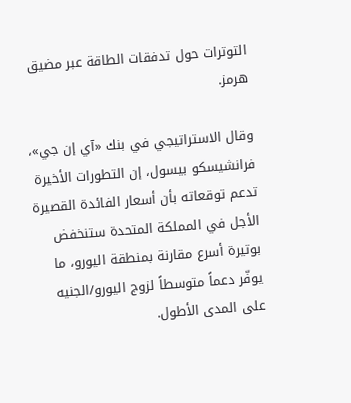التوترات حول تدفقات الطاقة عبر مضيق هرمز.

وقال الاستراتيجي في بنك «آي إن جي»، فرانشيسكو بيسول، إن التطورات الأخيرة تدعم توقعاته بأن أسعار الفائدة القصيرة الأجل في المملكة المتحدة ستنخفض بوتيرة أسرع مقارنة بمنطقة اليورو، ما يوفّر دعماً متوسطاً لزوج اليورو/الجنيه على المدى الأطول.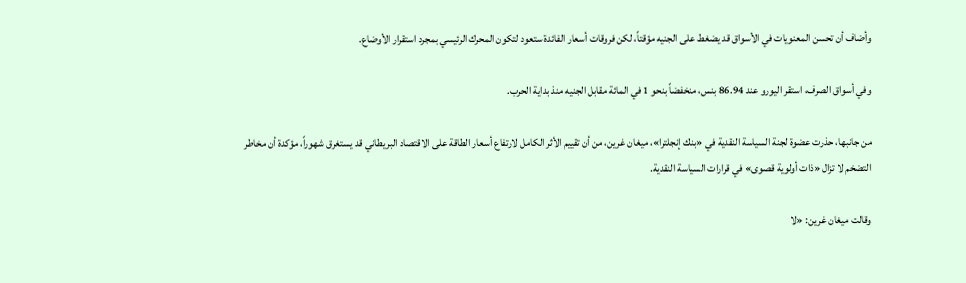وأضاف أن تحسن المعنويات في الأسواق قد يضغط على الجنيه مؤقتاً، لكن فروقات أسعار الفائدة ستعود لتكون المحرك الرئيسي بمجرد استقرار الأوضاع.

وفي أسواق الصرف، استقر اليورو عند 86.94 بنس، منخفضاً بنحو 1 في المائة مقابل الجنيه منذ بداية الحرب.

من جانبها، حذرت عضوة لجنة السياسة النقدية في «بنك إنجلترا»، ميغان غرين، من أن تقييم الأثر الكامل لارتفاع أسعار الطاقة على الاقتصاد البريطاني قد يستغرق شهوراً، مؤكدة أن مخاطر التضخم لا تزال «ذات أولوية قصوى» في قرارات السياسة النقدية.

وقالت ميغان غرين: «لا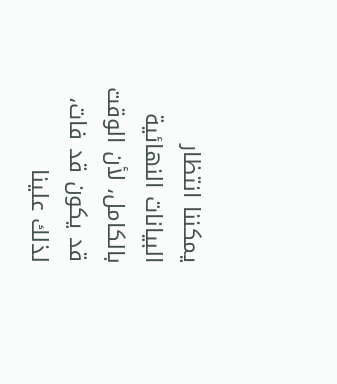يمكننا انتظار البيانات النهائية بالكامل، لأن الوقت قد يكون قد فات، لذلك علينا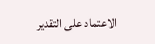الاعتماد على التقدير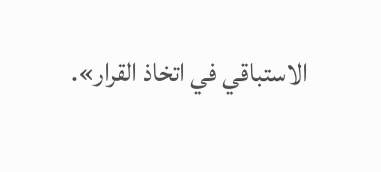الاستباقي في اتخاذ القرار».